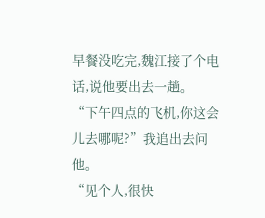早餐没吃完,魏江接了个电话,说他要出去一趟。
“下午四点的飞机,你这会儿去哪呢?”我追出去问他。
“见个人,很快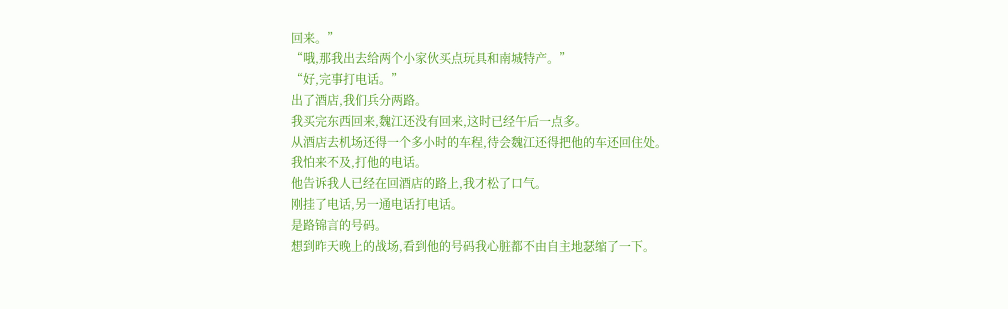回来。”
“哦,那我出去给两个小家伙买点玩具和南城特产。”
“好,完事打电话。”
出了酒店,我们兵分两路。
我买完东西回来,魏江还没有回来,这时已经午后一点多。
从酒店去机场还得一个多小时的车程,待会魏江还得把他的车还回住处。
我怕来不及,打他的电话。
他告诉我人已经在回酒店的路上,我才松了口气。
刚挂了电话,另一通电话打电话。
是路锦言的号码。
想到昨天晚上的战场,看到他的号码我心脏都不由自主地瑟缩了一下。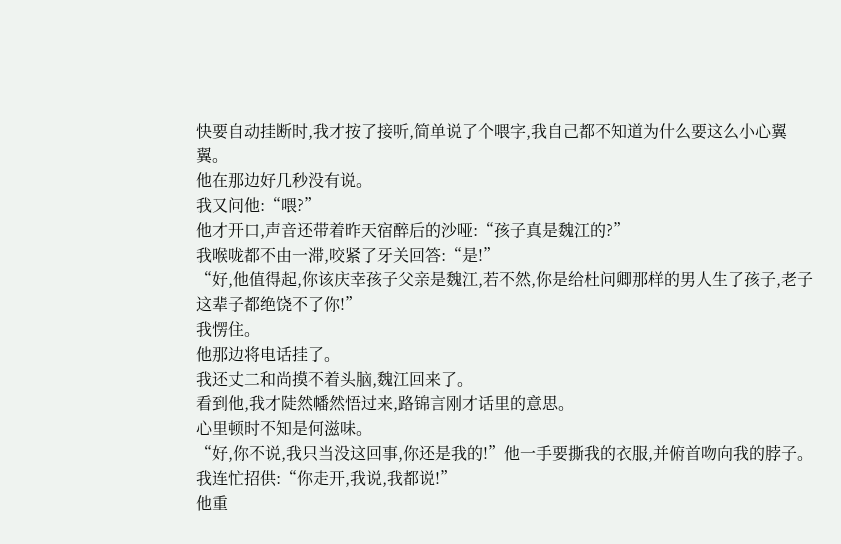快要自动挂断时,我才按了接听,简单说了个喂字,我自己都不知道为什么要这么小心翼翼。
他在那边好几秒没有说。
我又问他:“喂?”
他才开口,声音还带着昨天宿醉后的沙哑:“孩子真是魏江的?”
我喉咙都不由一滞,咬紧了牙关回答:“是!”
“好,他值得起,你该庆幸孩子父亲是魏江,若不然,你是给杜问卿那样的男人生了孩子,老子这辈子都绝饶不了你!”
我愣住。
他那边将电话挂了。
我还丈二和尚摸不着头脑,魏江回来了。
看到他,我才陡然幡然悟过来,路锦言刚才话里的意思。
心里顿时不知是何滋味。
“好,你不说,我只当没这回事,你还是我的!”他一手要撕我的衣服,并俯首吻向我的脖子。
我连忙招供:“你走开,我说,我都说!”
他重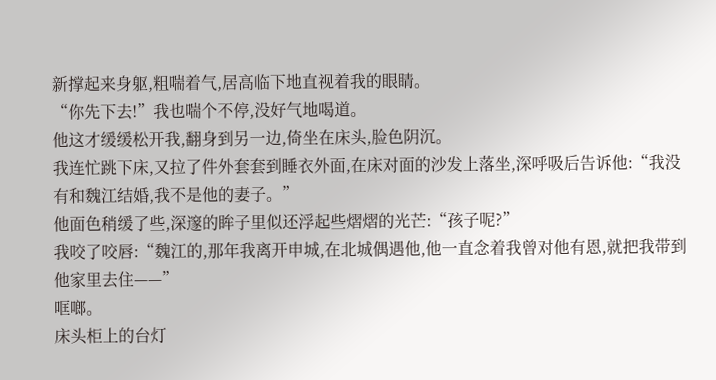新撑起来身躯,粗喘着气,居高临下地直视着我的眼睛。
“你先下去!”我也喘个不停,没好气地喝道。
他这才缓缓松开我,翻身到另一边,倚坐在床头,脸色阴沉。
我连忙跳下床,又拉了件外套套到睡衣外面,在床对面的沙发上落坐,深呼吸后告诉他:“我没有和魏江结婚,我不是他的妻子。”
他面色稍缓了些,深邃的眸子里似还浮起些熠熠的光芒:“孩子呢?”
我咬了咬唇:“魏江的,那年我离开申城,在北城偶遇他,他一直念着我曾对他有恩,就把我带到他家里去住——”
哐啷。
床头柜上的台灯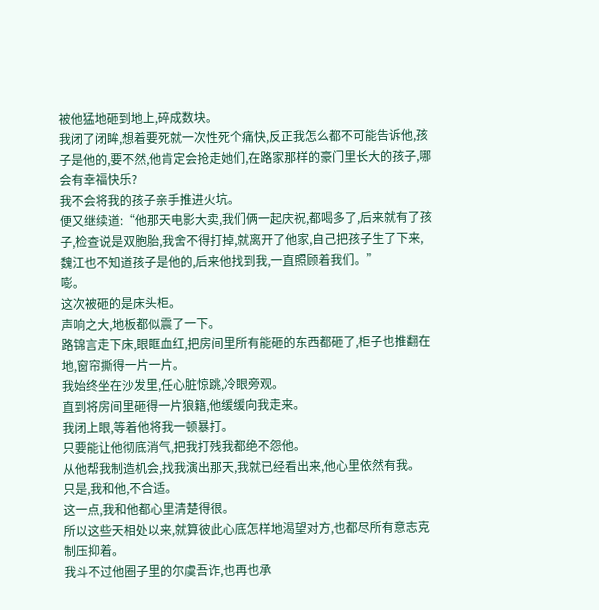被他猛地砸到地上,碎成数块。
我闭了闭眸,想着要死就一次性死个痛快,反正我怎么都不可能告诉他,孩子是他的,要不然,他肯定会抢走她们,在路家那样的豪门里长大的孩子,哪会有幸福快乐?
我不会将我的孩子亲手推进火坑。
便又继续道:“他那天电影大卖,我们俩一起庆祝,都喝多了,后来就有了孩子,检查说是双胞胎,我舍不得打掉,就离开了他家,自己把孩子生了下来,魏江也不知道孩子是他的,后来他找到我,一直照顾着我们。”
嘭。
这次被砸的是床头柜。
声响之大,地板都似震了一下。
路锦言走下床,眼眶血红,把房间里所有能砸的东西都砸了,柜子也推翻在地,窗帘撕得一片一片。
我始终坐在沙发里,任心脏惊跳,冷眼旁观。
直到将房间里砸得一片狼籍,他缓缓向我走来。
我闭上眼,等着他将我一顿暴打。
只要能让他彻底消气,把我打残我都绝不怨他。
从他帮我制造机会,找我演出那天,我就已经看出来,他心里依然有我。
只是,我和他,不合适。
这一点,我和他都心里清楚得很。
所以这些天相处以来,就算彼此心底怎样地渴望对方,也都尽所有意志克制压抑着。
我斗不过他圈子里的尔虞吾诈,也再也承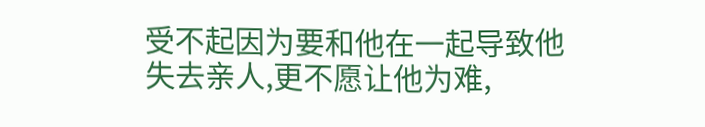受不起因为要和他在一起导致他失去亲人,更不愿让他为难,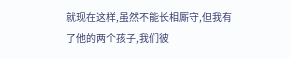就现在这样,虽然不能长相厮守,但我有了他的两个孩子,我们彼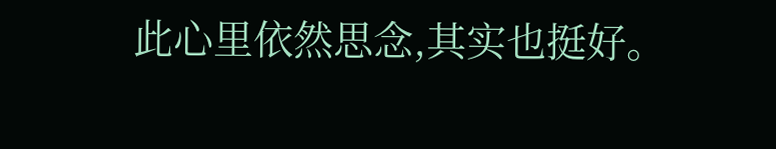此心里依然思念,其实也挺好。